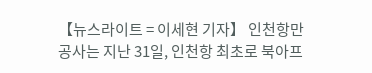【뉴스라이트 = 이세현 기자】 인천항만공사는 지난 31일, 인천항 최초로 북아프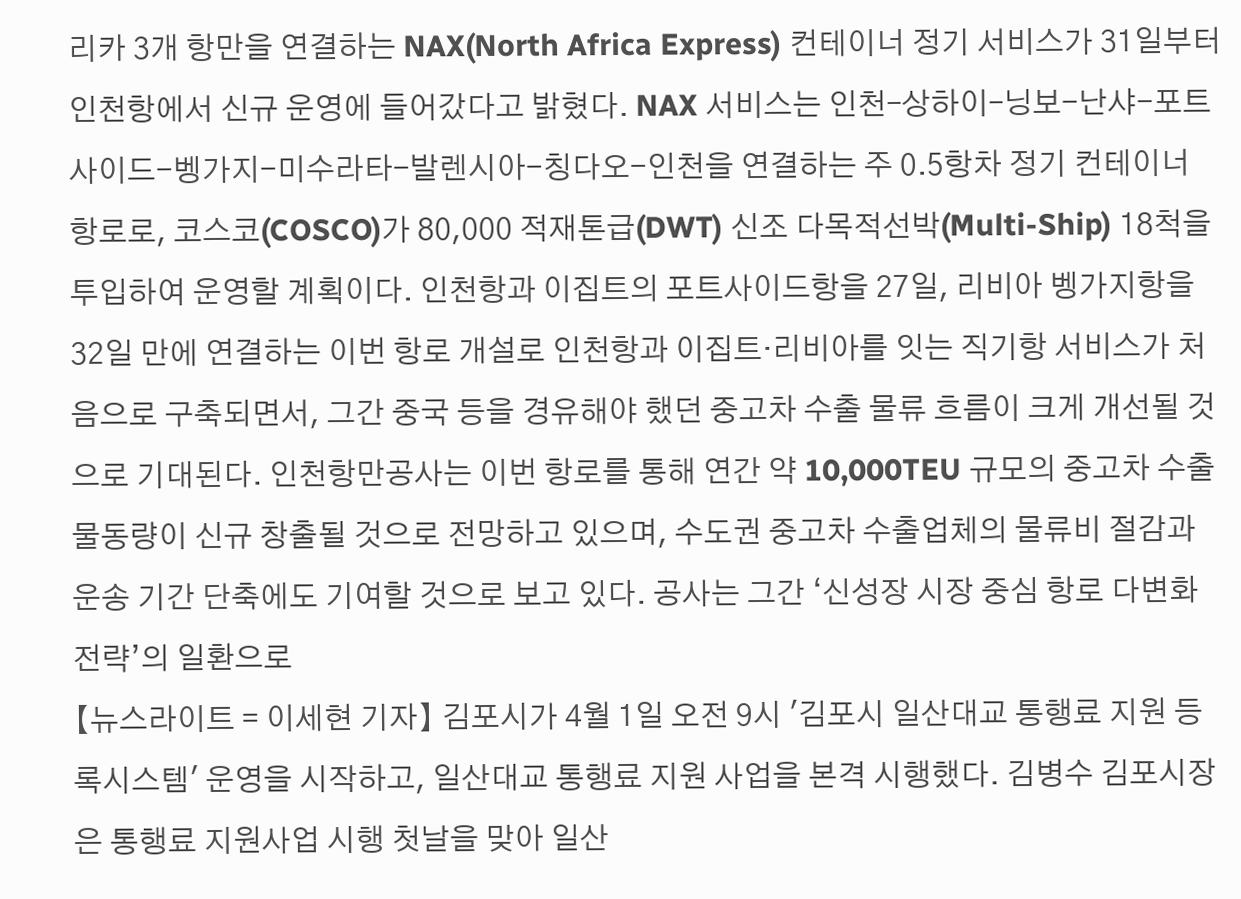리카 3개 항만을 연결하는 NAX(North Africa Express) 컨테이너 정기 서비스가 31일부터 인천항에서 신규 운영에 들어갔다고 밝혔다. NAX 서비스는 인천–상하이–닝보-난샤-포트사이드-벵가지-미수라타-발렌시아-칭다오-인천을 연결하는 주 0.5항차 정기 컨테이너 항로로, 코스코(COSCO)가 80,000 적재톤급(DWT) 신조 다목적선박(Multi-Ship) 18척을 투입하여 운영할 계획이다. 인천항과 이집트의 포트사이드항을 27일, 리비아 벵가지항을 32일 만에 연결하는 이번 항로 개설로 인천항과 이집트·리비아를 잇는 직기항 서비스가 처음으로 구축되면서, 그간 중국 등을 경유해야 했던 중고차 수출 물류 흐름이 크게 개선될 것으로 기대된다. 인천항만공사는 이번 항로를 통해 연간 약 10,000TEU 규모의 중고차 수출물동량이 신규 창출될 것으로 전망하고 있으며, 수도권 중고차 수출업체의 물류비 절감과 운송 기간 단축에도 기여할 것으로 보고 있다. 공사는 그간 ‘신성장 시장 중심 항로 다변화 전략’의 일환으로
【뉴스라이트 = 이세현 기자】 김포시가 4월 1일 오전 9시 '김포시 일산대교 통행료 지원 등록시스템' 운영을 시작하고, 일산대교 통행료 지원 사업을 본격 시행했다. 김병수 김포시장은 통행료 지원사업 시행 첫날을 맞아 일산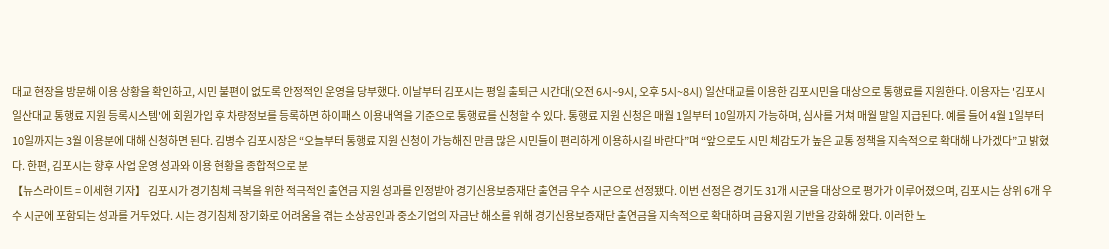대교 현장을 방문해 이용 상황을 확인하고, 시민 불편이 없도록 안정적인 운영을 당부했다. 이날부터 김포시는 평일 출퇴근 시간대(오전 6시~9시, 오후 5시~8시) 일산대교를 이용한 김포시민을 대상으로 통행료를 지원한다. 이용자는 '김포시 일산대교 통행료 지원 등록시스템'에 회원가입 후 차량정보를 등록하면 하이패스 이용내역을 기준으로 통행료를 신청할 수 있다. 통행료 지원 신청은 매월 1일부터 10일까지 가능하며, 심사를 거쳐 매월 말일 지급된다. 예를 들어 4월 1일부터 10일까지는 3월 이용분에 대해 신청하면 된다. 김병수 김포시장은 “오늘부터 통행료 지원 신청이 가능해진 만큼 많은 시민들이 편리하게 이용하시길 바란다”며 “앞으로도 시민 체감도가 높은 교통 정책을 지속적으로 확대해 나가겠다”고 밝혔다. 한편, 김포시는 향후 사업 운영 성과와 이용 현황을 종합적으로 분
【뉴스라이트 = 이세현 기자】 김포시가 경기침체 극복을 위한 적극적인 출연금 지원 성과를 인정받아 경기신용보증재단 출연금 우수 시군으로 선정됐다. 이번 선정은 경기도 31개 시군을 대상으로 평가가 이루어졌으며, 김포시는 상위 6개 우수 시군에 포함되는 성과를 거두었다. 시는 경기침체 장기화로 어려움을 겪는 소상공인과 중소기업의 자금난 해소를 위해 경기신용보증재단 출연금을 지속적으로 확대하며 금융지원 기반을 강화해 왔다. 이러한 노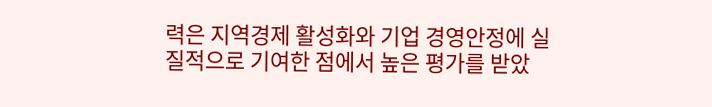력은 지역경제 활성화와 기업 경영안정에 실질적으로 기여한 점에서 높은 평가를 받았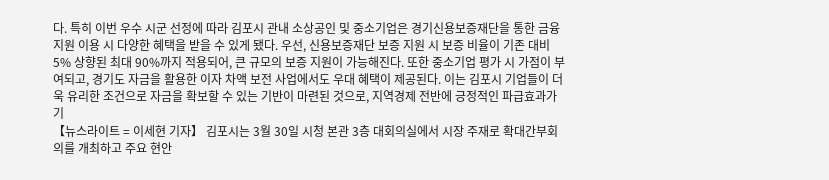다. 특히 이번 우수 시군 선정에 따라 김포시 관내 소상공인 및 중소기업은 경기신용보증재단을 통한 금융지원 이용 시 다양한 혜택을 받을 수 있게 됐다. 우선, 신용보증재단 보증 지원 시 보증 비율이 기존 대비 5% 상향된 최대 90%까지 적용되어, 큰 규모의 보증 지원이 가능해진다. 또한 중소기업 평가 시 가점이 부여되고, 경기도 자금을 활용한 이자 차액 보전 사업에서도 우대 혜택이 제공된다. 이는 김포시 기업들이 더욱 유리한 조건으로 자금을 확보할 수 있는 기반이 마련된 것으로, 지역경제 전반에 긍정적인 파급효과가 기
【뉴스라이트 = 이세현 기자】 김포시는 3월 30일 시청 본관 3층 대회의실에서 시장 주재로 확대간부회의를 개최하고 주요 현안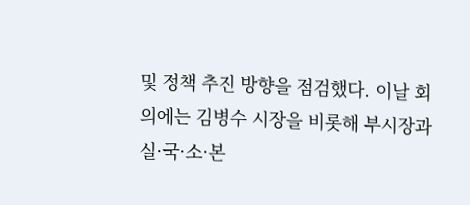및 정책 추진 방향을 점검했다. 이날 회의에는 김병수 시장을 비롯해 부시장과 실·국·소·본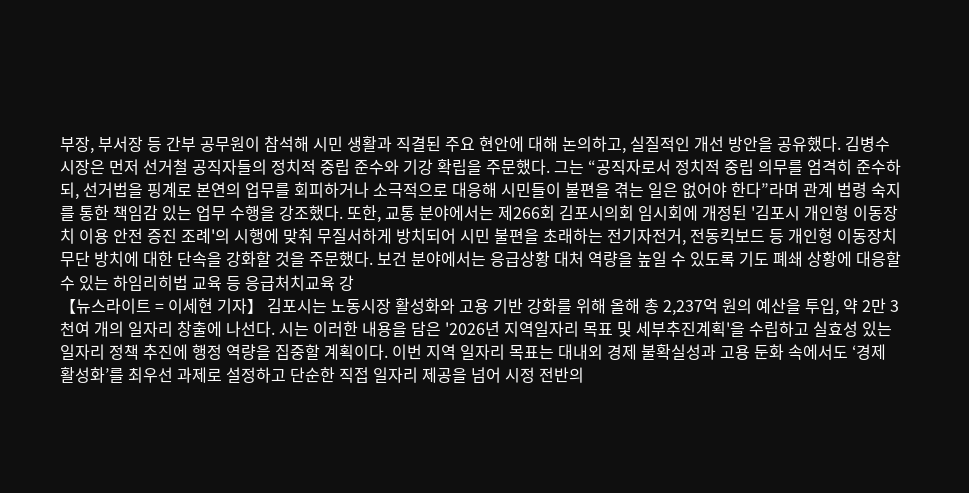부장, 부서장 등 간부 공무원이 참석해 시민 생활과 직결된 주요 현안에 대해 논의하고, 실질적인 개선 방안을 공유했다. 김병수 시장은 먼저 선거철 공직자들의 정치적 중립 준수와 기강 확립을 주문했다. 그는 “공직자로서 정치적 중립 의무를 엄격히 준수하되, 선거법을 핑계로 본연의 업무를 회피하거나 소극적으로 대응해 시민들이 불편을 겪는 일은 없어야 한다”라며 관계 법령 숙지를 통한 책임감 있는 업무 수행을 강조했다. 또한, 교통 분야에서는 제266회 김포시의회 임시회에 개정된 '김포시 개인형 이동장치 이용 안전 증진 조례'의 시행에 맞춰 무질서하게 방치되어 시민 불편을 초래하는 전기자전거, 전동킥보드 등 개인형 이동장치 무단 방치에 대한 단속을 강화할 것을 주문했다. 보건 분야에서는 응급상황 대처 역량을 높일 수 있도록 기도 폐쇄 상황에 대응할 수 있는 하임리히법 교육 등 응급처치교육 강
【뉴스라이트 = 이세현 기자】 김포시는 노동시장 활성화와 고용 기반 강화를 위해 올해 총 2,237억 원의 예산을 투입, 약 2만 3천여 개의 일자리 창출에 나선다. 시는 이러한 내용을 담은 '2026년 지역일자리 목표 및 세부추진계획'을 수립하고 실효성 있는 일자리 정책 추진에 행정 역량을 집중할 계획이다. 이번 지역 일자리 목표는 대내외 경제 불확실성과 고용 둔화 속에서도 ‘경제 활성화’를 최우선 과제로 설정하고 단순한 직접 일자리 제공을 넘어 시정 전반의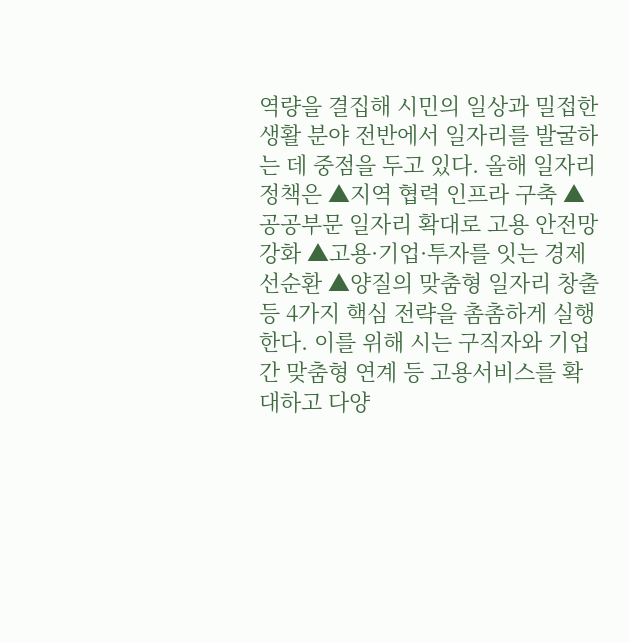역량을 결집해 시민의 일상과 밀접한 생활 분야 전반에서 일자리를 발굴하는 데 중점을 두고 있다. 올해 일자리 정책은 ▲지역 협력 인프라 구축 ▲공공부문 일자리 확대로 고용 안전망 강화 ▲고용·기업·투자를 잇는 경제 선순환 ▲양질의 맞춤형 일자리 창출 등 4가지 핵심 전략을 촘촘하게 실행한다. 이를 위해 시는 구직자와 기업 간 맞춤형 연계 등 고용서비스를 확대하고 다양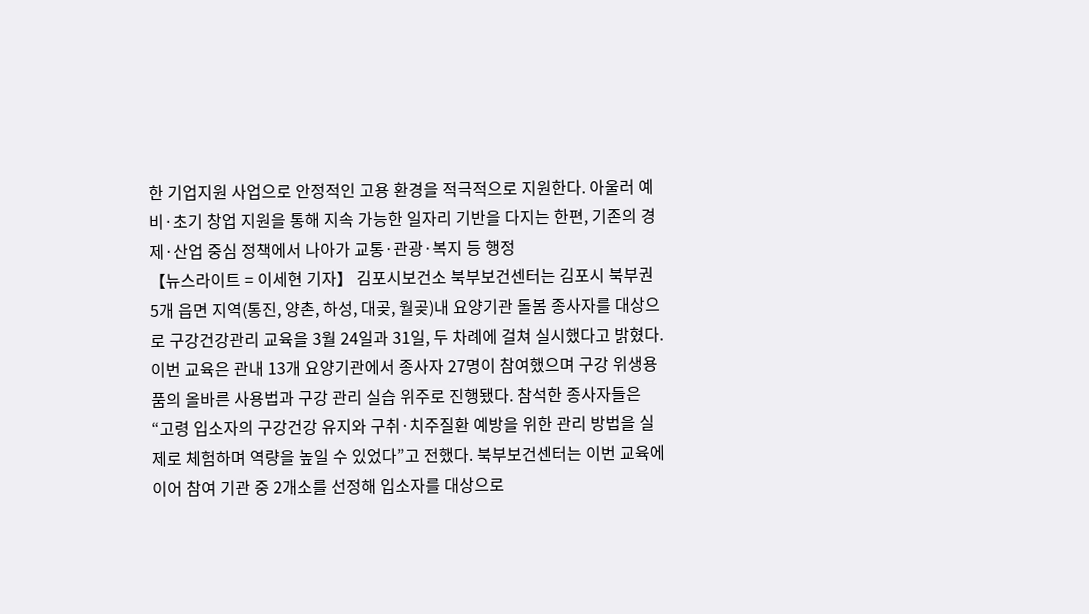한 기업지원 사업으로 안정적인 고용 환경을 적극적으로 지원한다. 아울러 예비·초기 창업 지원을 통해 지속 가능한 일자리 기반을 다지는 한편, 기존의 경제·산업 중심 정책에서 나아가 교통·관광·복지 등 행정
【뉴스라이트 = 이세현 기자】 김포시보건소 북부보건센터는 김포시 북부권 5개 읍면 지역(통진, 양촌, 하성, 대곶, 월곶)내 요양기관 돌봄 종사자를 대상으로 구강건강관리 교육을 3월 24일과 31일, 두 차례에 걸쳐 실시했다고 밝혔다. 이번 교육은 관내 13개 요양기관에서 종사자 27명이 참여했으며 구강 위생용품의 올바른 사용법과 구강 관리 실습 위주로 진행됐다. 참석한 종사자들은 “고령 입소자의 구강건강 유지와 구취·치주질환 예방을 위한 관리 방법을 실제로 체험하며 역량을 높일 수 있었다”고 전했다. 북부보건센터는 이번 교육에 이어 참여 기관 중 2개소를 선정해 입소자를 대상으로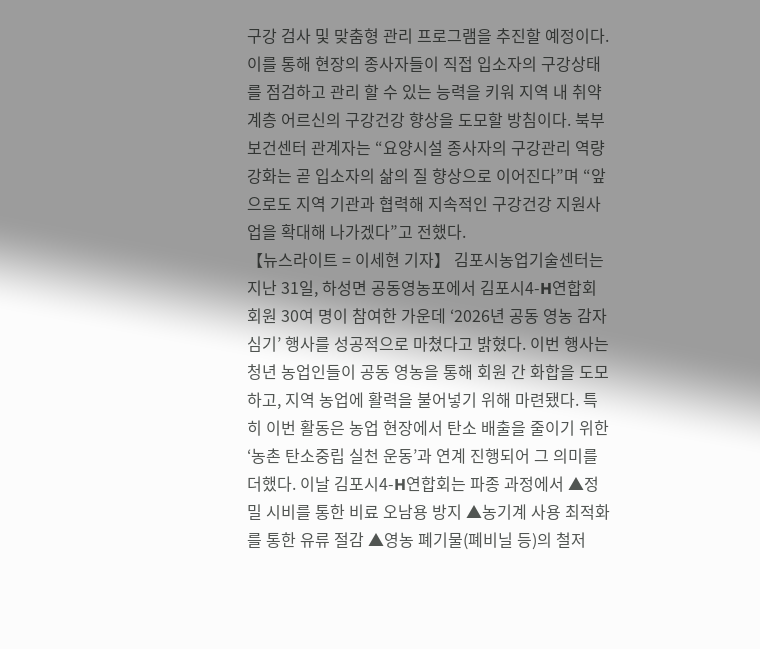구강 검사 및 맞춤형 관리 프로그램을 추진할 예정이다. 이를 통해 현장의 종사자들이 직접 입소자의 구강상태를 점검하고 관리 할 수 있는 능력을 키워 지역 내 취약계층 어르신의 구강건강 향상을 도모할 방침이다. 북부보건센터 관계자는 “요양시설 종사자의 구강관리 역량 강화는 곧 입소자의 삶의 질 향상으로 이어진다”며 “앞으로도 지역 기관과 협력해 지속적인 구강건강 지원사업을 확대해 나가겠다”고 전했다.
【뉴스라이트 = 이세현 기자】 김포시농업기술센터는 지난 31일, 하성면 공동영농포에서 김포시4-H연합회 회원 30여 명이 참여한 가운데 ‘2026년 공동 영농 감자 심기’ 행사를 성공적으로 마쳤다고 밝혔다. 이번 행사는 청년 농업인들이 공동 영농을 통해 회원 간 화합을 도모하고, 지역 농업에 활력을 불어넣기 위해 마련됐다. 특히 이번 활동은 농업 현장에서 탄소 배출을 줄이기 위한 ‘농촌 탄소중립 실천 운동’과 연계 진행되어 그 의미를 더했다. 이날 김포시4-H연합회는 파종 과정에서 ▲정밀 시비를 통한 비료 오남용 방지 ▲농기계 사용 최적화를 통한 유류 절감 ▲영농 폐기물(폐비닐 등)의 철저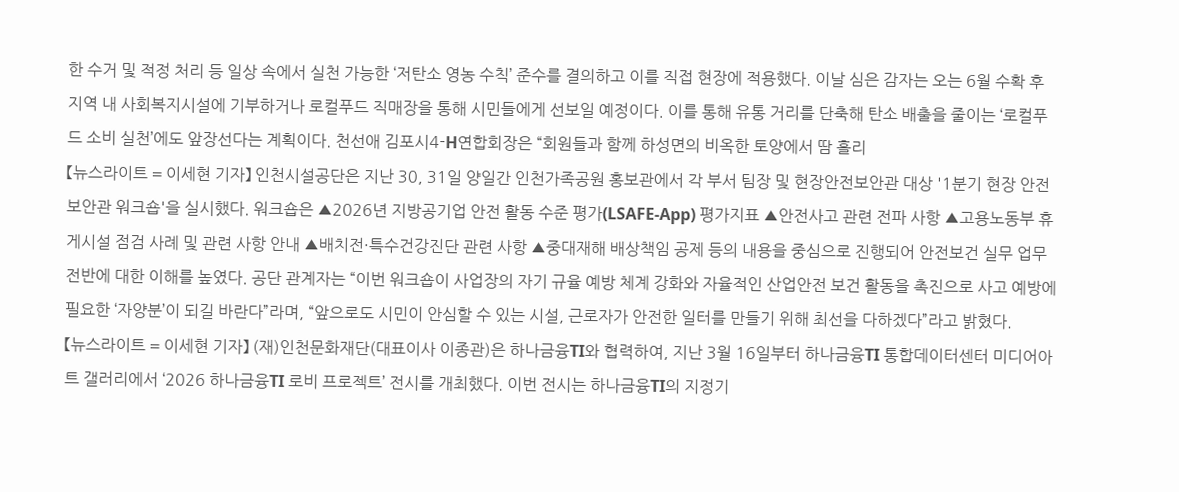한 수거 및 적정 처리 등 일상 속에서 실천 가능한 ‘저탄소 영농 수칙’ 준수를 결의하고 이를 직접 현장에 적용했다. 이날 심은 감자는 오는 6월 수확 후 지역 내 사회복지시설에 기부하거나 로컬푸드 직매장을 통해 시민들에게 선보일 예정이다. 이를 통해 유통 거리를 단축해 탄소 배출을 줄이는 ‘로컬푸드 소비 실천’에도 앞장선다는 계획이다. 천선애 김포시4-H연합회장은 “회원들과 함께 하성면의 비옥한 토양에서 땀 흘리
【뉴스라이트 = 이세현 기자】 인천시설공단은 지난 30, 31일 양일간 인천가족공원 홍보관에서 각 부서 팀장 및 현장안전보안관 대상 '1분기 현장 안전보안관 워크숍'을 실시했다. 워크숍은 ▲2026년 지방공기업 안전 활동 수준 평가(LSAFE-App) 평가지표 ▲안전사고 관련 전파 사항 ▲고용노동부 휴게시설 점검 사례 및 관련 사항 안내 ▲배치전·특수건강진단 관련 사항 ▲중대재해 배상책임 공제 등의 내용을 중심으로 진행되어 안전보건 실무 업무 전반에 대한 이해를 높였다. 공단 관계자는 “이번 워크숍이 사업장의 자기 규율 예방 체계 강화와 자율적인 산업안전 보건 활동을 촉진으로 사고 예방에 필요한 ‘자양분’이 되길 바란다”라며, “앞으로도 시민이 안심할 수 있는 시설, 근로자가 안전한 일터를 만들기 위해 최선을 다하겠다”라고 밝혔다.
【뉴스라이트 = 이세현 기자】 (재)인천문화재단(대표이사 이종관)은 하나금융TI와 협력하여, 지난 3월 16일부터 하나금융TI 통합데이터센터 미디어아트 갤러리에서 ‘2026 하나금융TI 로비 프로젝트’ 전시를 개최했다. 이번 전시는 하나금융TI의 지정기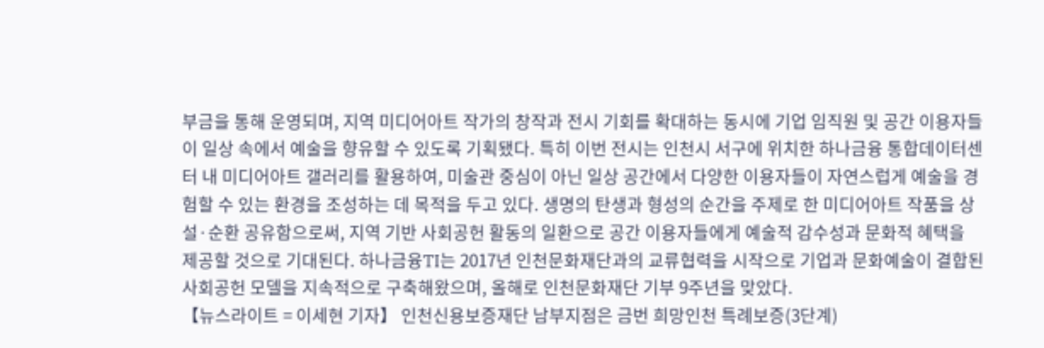부금을 통해 운영되며, 지역 미디어아트 작가의 창작과 전시 기회를 확대하는 동시에 기업 임직원 및 공간 이용자들이 일상 속에서 예술을 향유할 수 있도록 기획됐다. 특히 이번 전시는 인천시 서구에 위치한 하나금융 통합데이터센터 내 미디어아트 갤러리를 활용하여, 미술관 중심이 아닌 일상 공간에서 다양한 이용자들이 자연스럽게 예술을 경험할 수 있는 환경을 조성하는 데 목적을 두고 있다. 생명의 탄생과 형성의 순간을 주제로 한 미디어아트 작품을 상설·순환 공유함으로써, 지역 기반 사회공헌 활동의 일환으로 공간 이용자들에게 예술적 감수성과 문화적 혜택을 제공할 것으로 기대된다. 하나금융TI는 2017년 인천문화재단과의 교류협력을 시작으로 기업과 문화예술이 결합된 사회공헌 모델을 지속적으로 구축해왔으며, 올해로 인천문화재단 기부 9주년을 맞았다.
【뉴스라이트 = 이세현 기자】 인천신용보증재단 남부지점은 금번 희망인천 특례보증(3단계)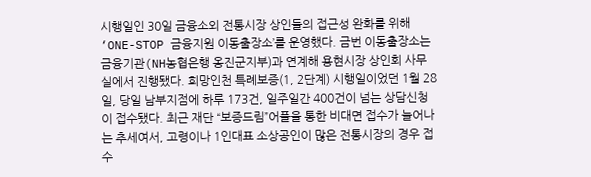시행일인 30일 금융소외 전통시장 상인들의 접근성 완화를 위해 ‘ONE-STOP 금융지원 이동출장소’를 운영했다. 금번 이동출장소는 금융기관(NH농협은행 옹진군지부)과 연계해 용현시장 상인회 사무실에서 진행됐다. 희망인천 특례보증(1, 2단계) 시행일이었던 1월 28일, 당일 남부지점에 하루 173건, 일주일간 400건이 넘는 상담신청이 접수됐다. 최근 재단 “보증드림”어플을 통한 비대면 접수가 늘어나는 추세여서, 고령이나 1인대표 소상공인이 많은 전통시장의 경우 접수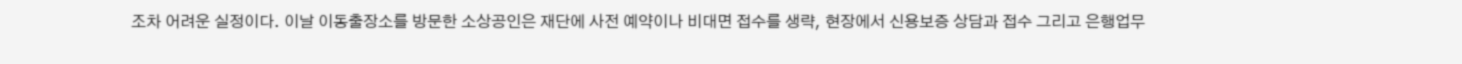조차 어려운 실정이다. 이날 이동출장소를 방문한 소상공인은 재단에 사전 예약이나 비대면 접수를 생략, 현장에서 신용보증 상담과 접수 그리고 은행업무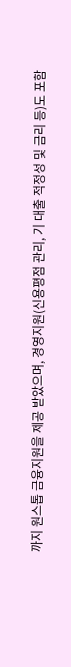까지 원스톱 금융지원을 제공 받았으며, 경영지원(신용평점 관리, 기 대출 적정성 및 금리 등)도 포함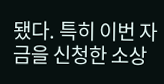됐다. 특히 이번 자금을 신청한 소상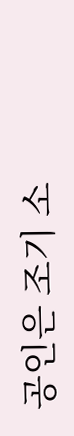공인은 조기 소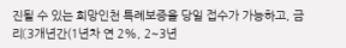진될 수 있는 희망인천 특례보증을 당일 접수가 가능하고, 금리〔3개년간(1년차 연 2%, 2~3년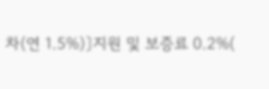차(연 1.5%)〕지원 및 보증료 0.2%(